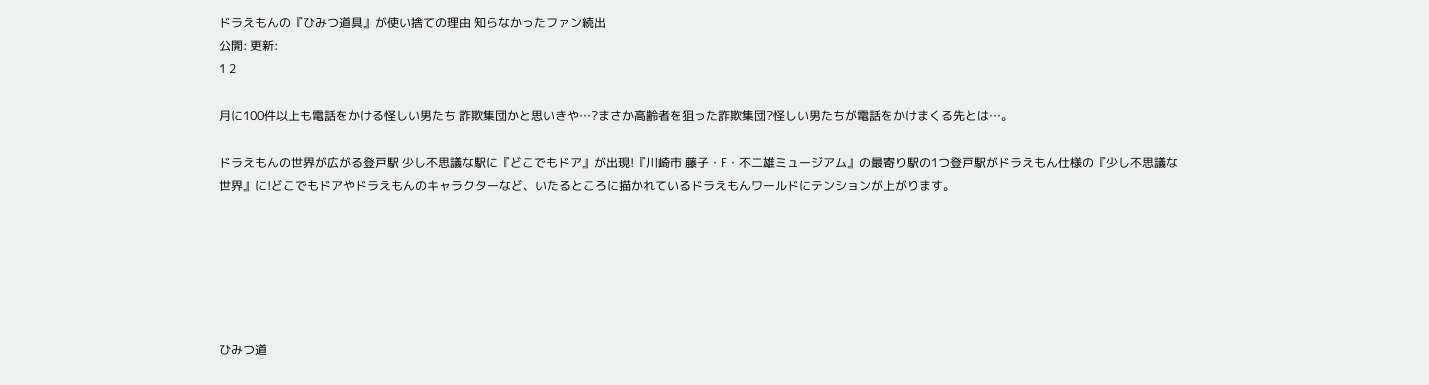ドラえもんの『ひみつ道具』が使い捨ての理由 知らなかったファン続出
公開: 更新:
1 2

月に100件以上も電話をかける怪しい男たち 詐欺集団かと思いきや…?まさか高齢者を狙った詐欺集団?怪しい男たちが電話をかけまくる先とは…。

ドラえもんの世界が広がる登戸駅 少し不思議な駅に『どこでもドア』が出現!『川崎市 藤子・F・不二雄ミュージアム』の最寄り駅の1つ登戸駅がドラえもん仕様の『少し不思議な世界』に!どこでもドアやドラえもんのキャラクターなど、いたるところに描かれているドラえもんワールドにテンションが上がります。






ひみつ道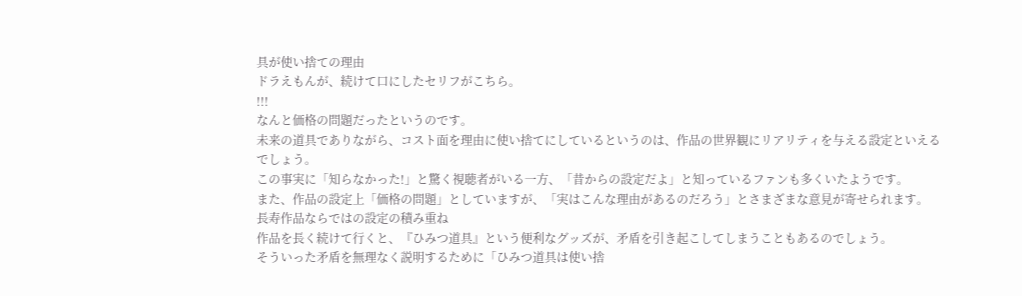具が使い捨ての理由
ドラえもんが、続けて口にしたセリフがこちら。
!!!
なんと価格の問題だったというのです。
未来の道具でありながら、コスト面を理由に使い捨てにしているというのは、作品の世界観にリアリティを与える設定といえるでしょう。
この事実に「知らなかった!」と驚く視聴者がいる一方、「昔からの設定だよ」と知っているファンも多くいたようです。
また、作品の設定上「価格の問題」としていますが、「実はこんな理由があるのだろう」とさまざまな意見が寄せられます。
長寿作品ならではの設定の積み重ね
作品を長く続けて行くと、『ひみつ道具』という便利なグッズが、矛盾を引き起こしてしまうこともあるのでしょう。
そういった矛盾を無理なく説明するために「ひみつ道具は使い捨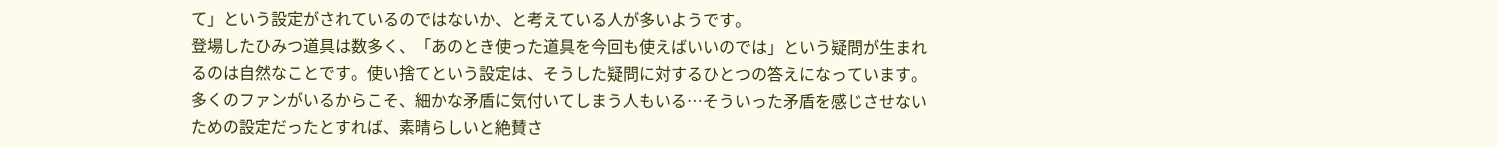て」という設定がされているのではないか、と考えている人が多いようです。
登場したひみつ道具は数多く、「あのとき使った道具を今回も使えばいいのでは」という疑問が生まれるのは自然なことです。使い捨てという設定は、そうした疑問に対するひとつの答えになっています。
多くのファンがいるからこそ、細かな矛盾に気付いてしまう人もいる…そういった矛盾を感じさせないための設定だったとすれば、素晴らしいと絶賛さ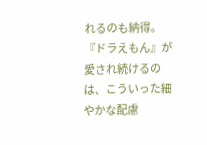れるのも納得。『ドラえもん』が愛され続けるのは、こういった細やかな配慮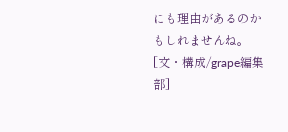にも理由があるのかもしれませんね。
[文・構成/grape編集部]